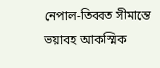নেপাল-তিব্বত সীমান্তে ভয়াবহ আকস্মিক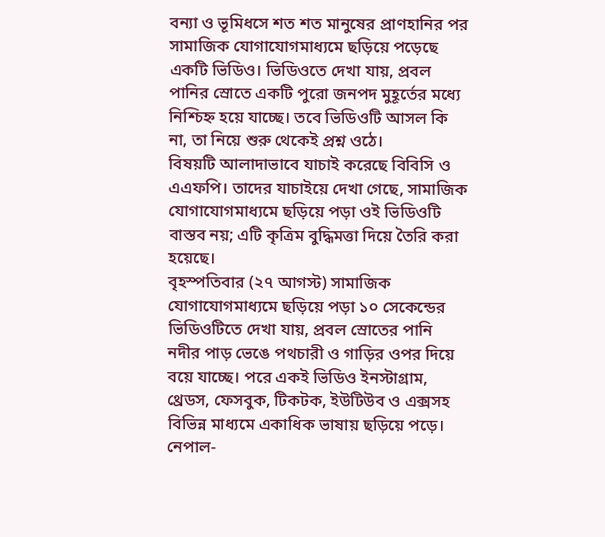বন্যা ও ভূমিধসে শত শত মানুষের প্রাণহানির পর সামাজিক যোগাযোগমাধ্যমে ছড়িয়ে পড়েছে একটি ভিডিও। ভিডিওতে দেখা যায়, প্রবল পানির স্রোতে একটি পুরো জনপদ মুহূর্তের মধ্যে নিশ্চিহ্ন হয়ে যাচ্ছে। তবে ভিডিওটি আসল কি না, তা নিয়ে শুরু থেকেই প্রশ্ন ওঠে।
বিষয়টি আলাদাভাবে যাচাই করেছে বিবিসি ও এএফপি। তাদের যাচাইয়ে দেখা গেছে, সামাজিক যোগাযোগমাধ্যমে ছড়িয়ে পড়া ওই ভিডিওটি বাস্তব নয়; এটি কৃত্রিম বুদ্ধিমত্তা দিয়ে তৈরি করা হয়েছে।
বৃহস্পতিবার (২৭ আগস্ট) সামাজিক যোগাযোগমাধ্যমে ছড়িয়ে পড়া ১০ সেকেন্ডের ভিডিওটিতে দেখা যায়, প্রবল স্রোতের পানি নদীর পাড় ভেঙে পথচারী ও গাড়ির ওপর দিয়ে বয়ে যাচ্ছে। পরে একই ভিডিও ইনস্টাগ্রাম, থ্রেডস, ফেসবুক, টিকটক, ইউটিউব ও এক্সসহ বিভিন্ন মাধ্যমে একাধিক ভাষায় ছড়িয়ে পড়ে।
নেপাল-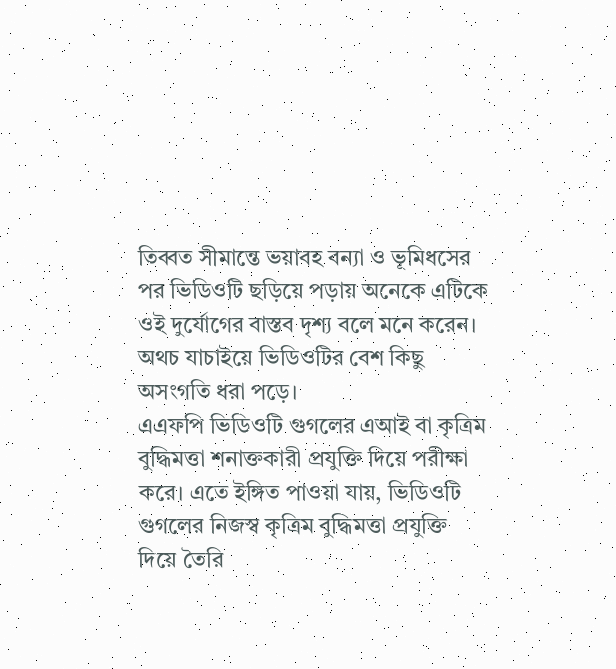তিব্বত সীমান্তে ভয়াবহ বন্যা ও ভূমিধসের পর ভিডিওটি ছড়িয়ে পড়ায় অনেকে এটিকে ওই দুর্যোগের বাস্তব দৃশ্য বলে মনে করেন। অথচ যাচাইয়ে ভিডিওটির বেশ কিছু অসংগতি ধরা পড়ে।
এএফপি ভিডিওটি গুগলের এআই বা কৃত্রিম বুদ্ধিমত্তা শনাক্তকারী প্রযুক্তি দিয়ে পরীক্ষা করে। এতে ইঙ্গিত পাওয়া যায়, ভিডিওটি গুগলের নিজস্ব কৃত্রিম বুদ্ধিমত্তা প্রযুক্তি দিয়ে তৈরি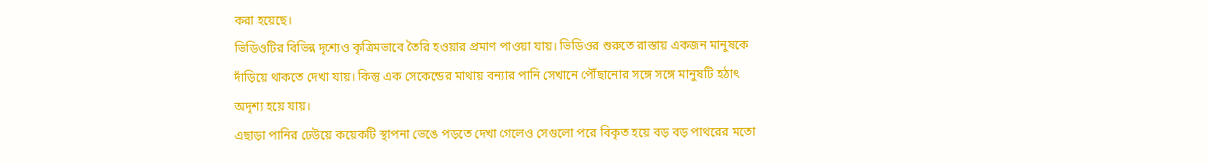করা হয়েছে।
ভিডিওটির বিভিন্ন দৃশ্যেও কৃত্রিমভাবে তৈরি হওয়ার প্রমাণ পাওয়া যায়। ভিডিওর শুরুতে রাস্তায় একজন মানুষকে দাঁড়িয়ে থাকতে দেখা যায়। কিন্তু এক সেকেন্ডের মাথায় বন্যার পানি সেখানে পৌঁছানোর সঙ্গে সঙ্গে মানুষটি হঠাৎ অদৃশ্য হয়ে যায়।
এছাড়া পানির ঢেউয়ে কয়েকটি স্থাপনা ভেঙে পড়তে দেখা গেলেও সেগুলো পরে বিকৃত হয়ে বড় বড় পাথরের মতো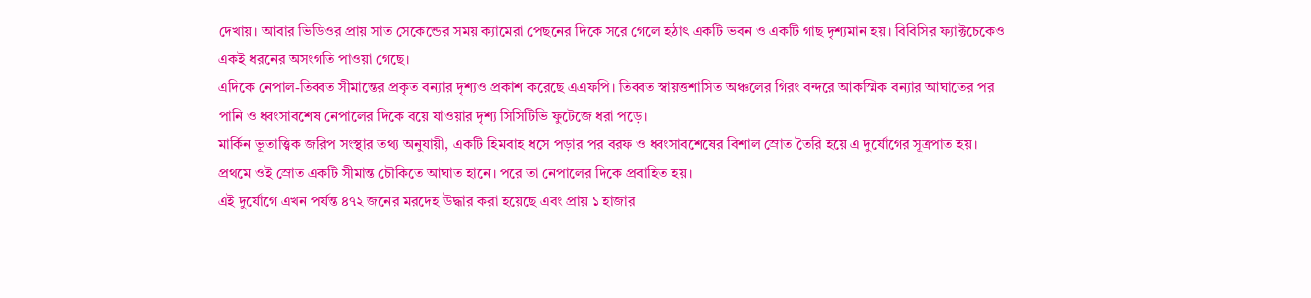দেখায়। আবার ভিডিওর প্রায় সাত সেকেন্ডের সময় ক্যামেরা পেছনের দিকে সরে গেলে হঠাৎ একটি ভবন ও একটি গাছ দৃশ্যমান হয়। বিবিসির ফ্যাক্টচেকেও একই ধরনের অসংগতি পাওয়া গেছে।
এদিকে নেপাল-তিব্বত সীমান্তের প্রকৃত বন্যার দৃশ্যও প্রকাশ করেছে এএফপি। তিব্বত স্বায়ত্তশাসিত অঞ্চলের গিরং বন্দরে আকস্মিক বন্যার আঘাতের পর পানি ও ধ্বংসাবশেষ নেপালের দিকে বয়ে যাওয়ার দৃশ্য সিসিটিভি ফুটেজে ধরা পড়ে।
মার্কিন ভূতাত্ত্বিক জরিপ সংস্থার তথ্য অনুযায়ী, একটি হিমবাহ ধসে পড়ার পর বরফ ও ধ্বংসাবশেষের বিশাল স্রোত তৈরি হয়ে এ দুর্যোগের সূত্রপাত হয়। প্রথমে ওই স্রোত একটি সীমান্ত চৌকিতে আঘাত হানে। পরে তা নেপালের দিকে প্রবাহিত হয়।
এই দুর্যোগে এখন পর্যন্ত ৪৭২ জনের মরদেহ উদ্ধার করা হয়েছে এবং প্রায় ১ হাজার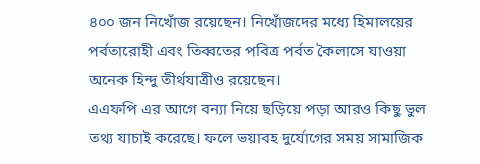৪০০ জন নিখোঁজ রয়েছেন। নিখোঁজদের মধ্যে হিমালয়ের পর্বতারোহী এবং তিব্বতের পবিত্র পর্বত কৈলাসে যাওয়া অনেক হিন্দু তীর্থযাত্রীও রয়েছেন।
এএফপি এর আগে বন্যা নিয়ে ছড়িয়ে পড়া আরও কিছু ভুল তথ্য যাচাই করেছে। ফলে ভয়াবহ দুর্যোগের সময় সামাজিক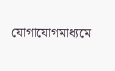যোগাযোগমাধ্যমে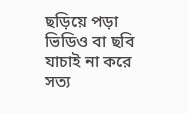ছড়িয়ে পড়া ভিডিও বা ছবি যাচাই না করে সত্য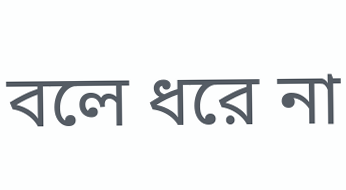বলে ধরে না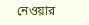নেওয়ার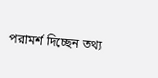পরামর্শ দিচ্ছেন তথ্য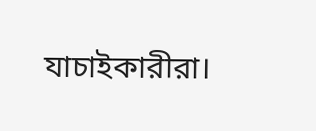যাচাইকারীরা।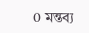0 মন্তব্য